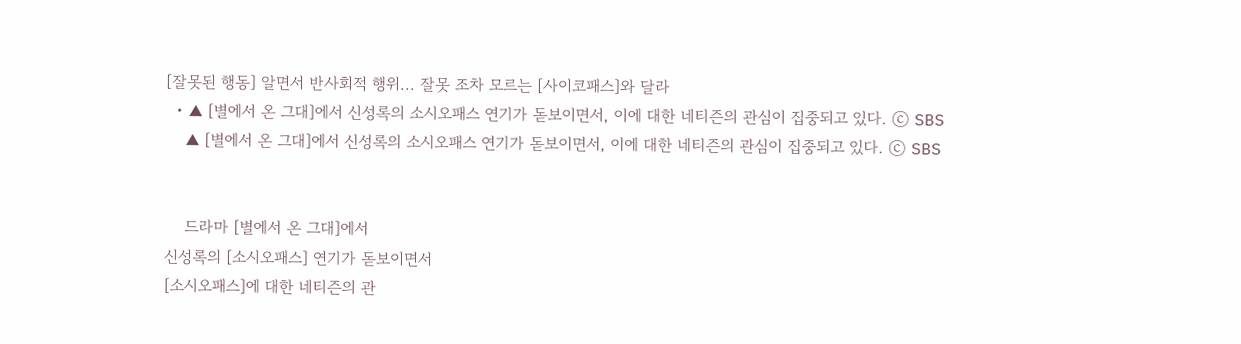[잘못된 행동] 알면서 반사회적 행위... 잘못 조차 모르는 [사이코패스]와 달라
  • ▲ [별에서 온 그대]에서 신성록의 소시오패스 연기가 돋보이면서, 이에 대한 네티즌의 관심이 집중되고 있다. ⓒ SBS
    ▲ [별에서 온 그대]에서 신성록의 소시오패스 연기가 돋보이면서, 이에 대한 네티즌의 관심이 집중되고 있다. ⓒ SBS


    드라마 [별에서 온 그대]에서
신성록의 [소시오패스] 연기가 돋보이면서
[소시오패스]에 대한 네티즌의 관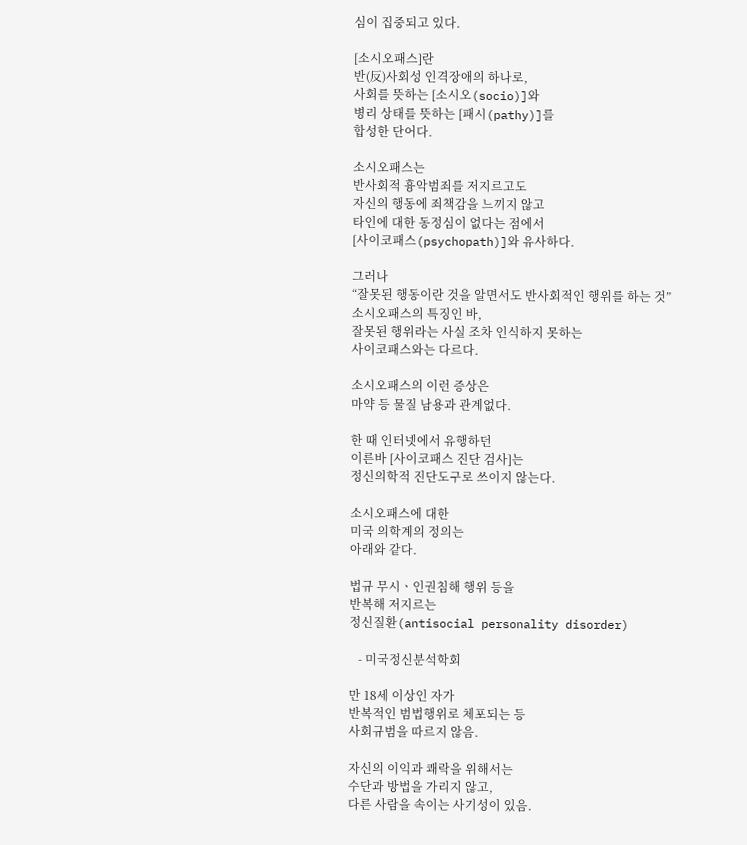심이 집중되고 있다.

[소시오패스]란
반(反)사회성 인격장애의 하나로,
사회를 뜻하는 [소시오(socio)]와
병리 상태를 뜻하는 [패시(pathy)]를
합성한 단어다.

소시오패스는
반사회적 흉악범죄를 저지르고도
자신의 행동에 죄책감을 느끼지 않고
타인에 대한 동정심이 없다는 점에서
[사이코패스(psychopath)]와 유사하다.

그러나
“잘못된 행동이란 것을 알면서도 반사회적인 행위를 하는 것”
소시오패스의 특징인 바,
잘못된 행위라는 사실 조차 인식하지 못하는
사이코패스와는 다르다.

소시오패스의 이런 증상은
마약 등 물질 남용과 관계없다.

한 때 인터넷에서 유행하던
이른바 [사이코패스 진단 검사]는
정신의학적 진단도구로 쓰이지 않는다.

소시오패스에 대한
미국 의학계의 정의는
아래와 같다.

법규 무시ㆍ인권침해 행위 등을
반복해 저지르는
정신질환(antisocial personality disorder)

   - 미국정신분석학회

만 18세 이상인 자가
반복적인 범법행위로 체포되는 등
사회규범을 따르지 않음.

자신의 이익과 쾌락을 위해서는
수단과 방법을 가리지 않고,
다른 사람을 속이는 사기성이 있음.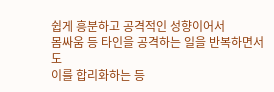쉽게 흥분하고 공격적인 성향이어서
몸싸움 등 타인을 공격하는 일을 반복하면서도
이를 합리화하는 등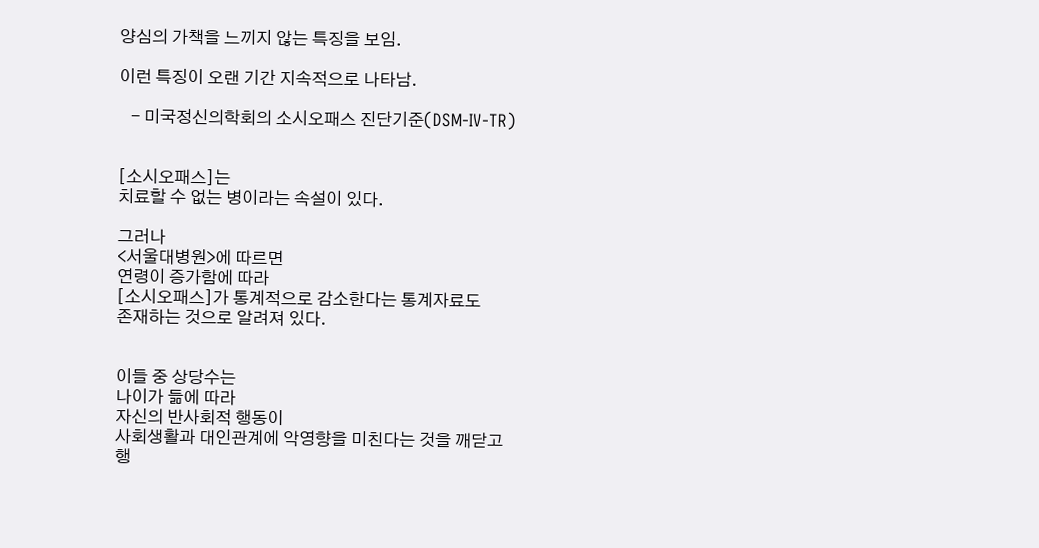양심의 가책을 느끼지 않는 특징을 보임.

이런 특징이 오랜 기간 지속적으로 나타남.

   - 미국정신의학회의 소시오패스 진단기준(DSM-IV-TR)


[소시오패스]는
치료할 수 없는 병이라는 속설이 있다.

그러나
<서울대병원>에 따르면
연령이 증가함에 따라
[소시오패스]가 통계적으로 감소한다는 통계자료도
존재하는 것으로 알려져 있다.


이들 중 상당수는
나이가 듦에 따라
자신의 반사회적 행동이
사회생활과 대인관계에 악영향을 미친다는 것을 깨닫고
행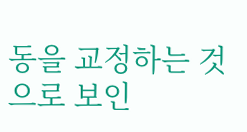동을 교정하는 것으로 보인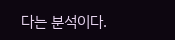다는 분석이다.